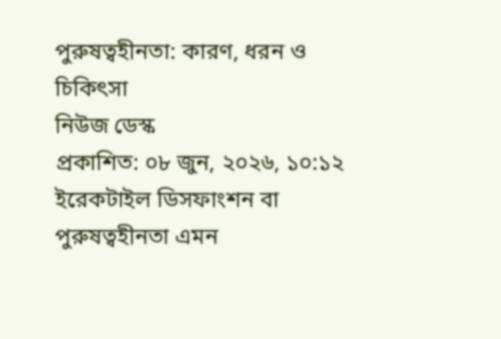পুরুষত্বহীনতা: কারণ, ধরন ও চিকিৎসা
নিউজ ডেস্ক
প্রকাশিত: ০৮ জুন, ২০২৬, ১০:১২
ইরেকটাইল ডিসফাংশন বা পুরুষত্বহীনতা এমন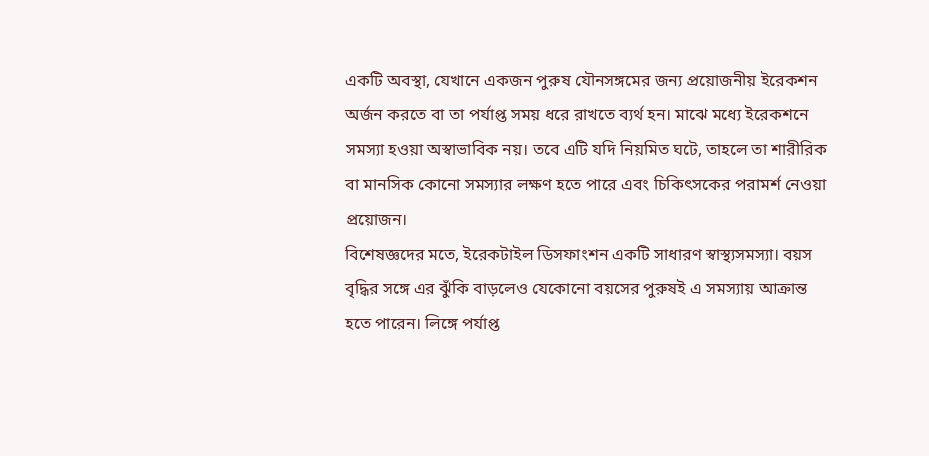একটি অবস্থা, যেখানে একজন পুরুষ যৌনসঙ্গমের জন্য প্রয়োজনীয় ইরেকশন অর্জন করতে বা তা পর্যাপ্ত সময় ধরে রাখতে ব্যর্থ হন। মাঝে মধ্যে ইরেকশনে সমস্যা হওয়া অস্বাভাবিক নয়। তবে এটি যদি নিয়মিত ঘটে, তাহলে তা শারীরিক বা মানসিক কোনো সমস্যার লক্ষণ হতে পারে এবং চিকিৎসকের পরামর্শ নেওয়া প্রয়োজন।
বিশেষজ্ঞদের মতে, ইরেকটাইল ডিসফাংশন একটি সাধারণ স্বাস্থ্যসমস্যা। বয়স বৃদ্ধির সঙ্গে এর ঝুঁকি বাড়লেও যেকোনো বয়সের পুরুষই এ সমস্যায় আক্রান্ত হতে পারেন। লিঙ্গে পর্যাপ্ত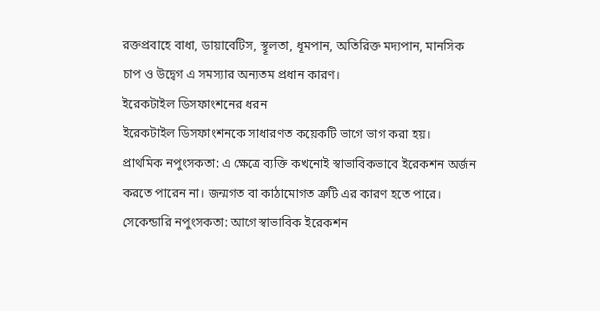রক্তপ্রবাহে বাধা, ডায়াবেটিস, স্থূলতা, ধূমপান, অতিরিক্ত মদ্যপান, মানসিক চাপ ও উদ্বেগ এ সমস্যার অন্যতম প্রধান কারণ।
ইরেকটাইল ডিসফাংশনের ধরন
ইরেকটাইল ডিসফাংশনকে সাধারণত কয়েকটি ভাগে ভাগ করা হয়।
প্রাথমিক নপুংসকতা: এ ক্ষেত্রে ব্যক্তি কখনোই স্বাভাবিকভাবে ইরেকশন অর্জন করতে পারেন না। জন্মগত বা কাঠামোগত ত্রুটি এর কারণ হতে পারে।
সেকেন্ডারি নপুংসকতা: আগে স্বাভাবিক ইরেকশন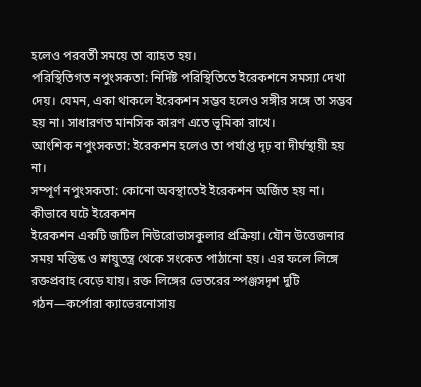হলেও পরবর্তী সময়ে তা ব্যাহত হয়।
পরিস্থিতিগত নপুংসকতা: নির্দিষ্ট পরিস্থিতিতে ইরেকশনে সমস্যা দেখা দেয়। যেমন, একা থাকলে ইরেকশন সম্ভব হলেও সঙ্গীর সঙ্গে তা সম্ভব হয় না। সাধারণত মানসিক কারণ এতে ভূমিকা রাখে।
আংশিক নপুংসকতা: ইরেকশন হলেও তা পর্যাপ্ত দৃঢ় বা দীর্ঘস্থায়ী হয় না।
সম্পূর্ণ নপুংসকতা: কোনো অবস্থাতেই ইরেকশন অর্জিত হয় না।
কীভাবে ঘটে ইরেকশন
ইরেকশন একটি জটিল নিউরোভাসকুলার প্রক্রিয়া। যৌন উত্তেজনার সময় মস্তিষ্ক ও স্নায়ুতন্ত্র থেকে সংকেত পাঠানো হয়। এর ফলে লিঙ্গে রক্তপ্রবাহ বেড়ে যায়। রক্ত লিঙ্গের ভেতরের স্পঞ্জসদৃশ দুটি গঠন—কর্পোরা ক্যাভেরনোসায়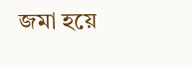জমা হয়ে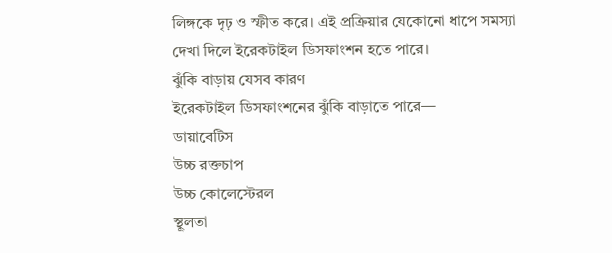লিঙ্গকে দৃঢ় ও স্ফীত করে। এই প্রক্রিয়ার যেকোনো ধাপে সমস্যা দেখা দিলে ইরেকটাইল ডিসফাংশন হতে পারে।
ঝুঁকি বাড়ায় যেসব কারণ
ইরেকটাইল ডিসফাংশনের ঝুঁকি বাড়াতে পারে—
ডায়াবেটিস
উচ্চ রক্তচাপ
উচ্চ কোলেস্টেরল
স্থূলতা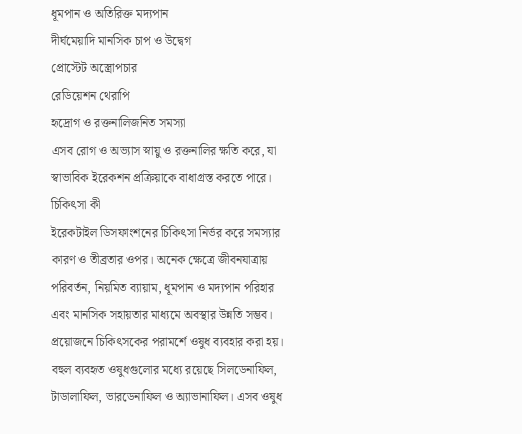ধূমপান ও অতিরিক্ত মদ্যপান
দীর্ঘমেয়াদি মানসিক চাপ ও উদ্বেগ
প্রোস্টেট অস্ত্রোপচার
রেডিয়েশন থেরাপি
হৃদ্রোগ ও রক্তনালিজনিত সমস্যা
এসব রোগ ও অভ্যাস স্নায়ু ও রক্তনালির ক্ষতি করে, যা স্বাভাবিক ইরেকশন প্রক্রিয়াকে বাধাগ্রস্ত করতে পারে।
চিকিৎসা কী
ইরেকটাইল ডিসফাংশনের চিকিৎসা নির্ভর করে সমস্যার কারণ ও তীব্রতার ওপর। অনেক ক্ষেত্রে জীবনযাত্রায় পরিবর্তন, নিয়মিত ব্যায়াম, ধূমপান ও মদ্যপান পরিহার এবং মানসিক সহায়তার মাধ্যমে অবস্থার উন্নতি সম্ভব।
প্রয়োজনে চিকিৎসকের পরামর্শে ওষুধ ব্যবহার করা হয়। বহুল ব্যবহৃত ওষুধগুলোর মধ্যে রয়েছে সিলডেনাফিল, টাডালাফিল, ভারডেনাফিল ও অ্যাভানাফিল। এসব ওষুধ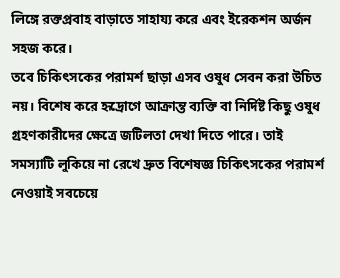লিঙ্গে রক্তপ্রবাহ বাড়াতে সাহায্য করে এবং ইরেকশন অর্জন সহজ করে।
তবে চিকিৎসকের পরামর্শ ছাড়া এসব ওষুধ সেবন করা উচিত নয়। বিশেষ করে হৃদ্রোগে আক্রান্ত ব্যক্তি বা নির্দিষ্ট কিছু ওষুধ গ্রহণকারীদের ক্ষেত্রে জটিলতা দেখা দিতে পারে। তাই সমস্যাটি লুকিয়ে না রেখে দ্রুত বিশেষজ্ঞ চিকিৎসকের পরামর্শ নেওয়াই সবচেয়ে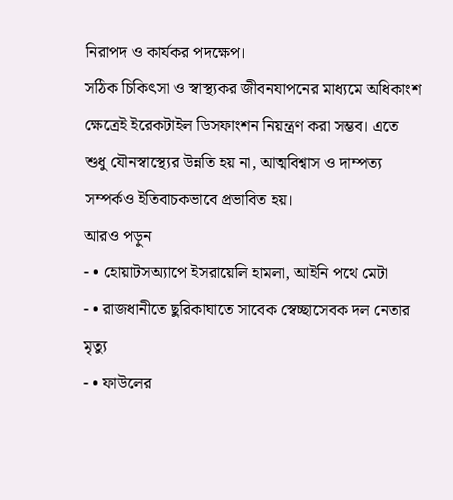নিরাপদ ও কার্যকর পদক্ষেপ।
সঠিক চিকিৎসা ও স্বাস্থ্যকর জীবনযাপনের মাধ্যমে অধিকাংশ ক্ষেত্রেই ইরেকটাইল ডিসফাংশন নিয়ন্ত্রণ করা সম্ভব। এতে শুধু যৌনস্বাস্থ্যের উন্নতি হয় না, আত্মবিশ্বাস ও দাম্পত্য সম্পর্কও ইতিবাচকভাবে প্রভাবিত হয়।
আরও পড়ুন
- • হোয়াটসঅ্যাপে ইসরায়েলি হামলা, আইনি পথে মেটা
- • রাজধানীতে ছুরিকাঘাতে সাবেক স্বেচ্ছাসেবক দল নেতার মৃত্যু
- • ফাউলের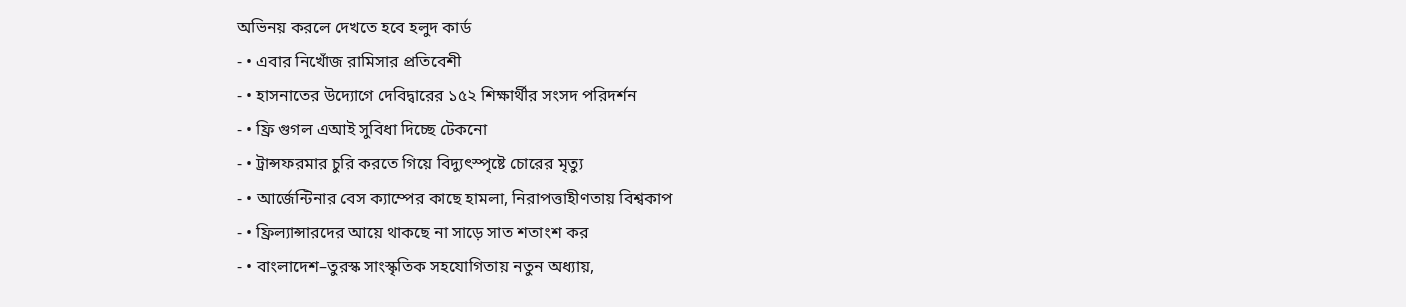অভিনয় করলে দেখতে হবে হলুদ কার্ড
- • এবার নিখোঁজ রামিসার প্রতিবেশী
- • হাসনাতের উদ্যোগে দেবিদ্বারের ১৫২ শিক্ষার্থীর সংসদ পরিদর্শন
- • ফ্রি গুগল এআই সুবিধা দিচ্ছে টেকনো
- • ট্রান্সফরমার চুরি করতে গিয়ে বিদ্যুৎস্পৃষ্টে চোরের মৃত্যু
- • আর্জেন্টিনার বেস ক্যাম্পের কাছে হামলা, নিরাপত্তাহীণতায় বিশ্বকাপ
- • ফ্রিল্যান্সারদের আয়ে থাকছে না সাড়ে সাত শতাংশ কর
- • বাংলাদেশ–তুরস্ক সাংস্কৃতিক সহযোগিতায় নতুন অধ্যায়,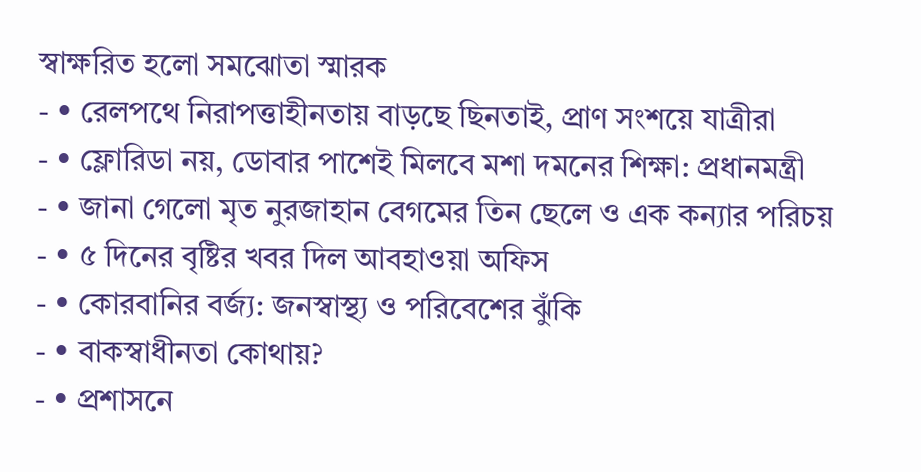স্বাক্ষরিত হলো সমঝোতা স্মারক
- • রেলপথে নিরাপত্তাহীনতায় বাড়ছে ছিনতাই, প্রাণ সংশয়ে যাত্রীরা
- • ফ্লোরিডা নয়, ডোবার পাশেই মিলবে মশা দমনের শিক্ষা: প্রধানমন্ত্রী
- • জানা গেলো মৃত নুরজাহান বেগমের তিন ছেলে ও এক কন্যার পরিচয়
- • ৫ দিনের বৃষ্টির খবর দিল আবহাওয়া অফিস
- • কোরবানির বর্জ্য: জনস্বাস্থ্য ও পরিবেশের ঝুঁকি
- • বাকস্বাধীনতা কোথায়?
- • প্রশাসনে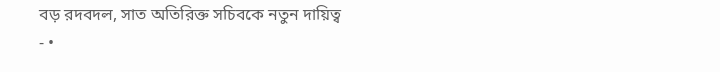বড় রদবদল, সাত অতিরিক্ত সচিবকে নতুন দায়িত্ব
- •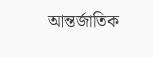আন্তর্জাতিক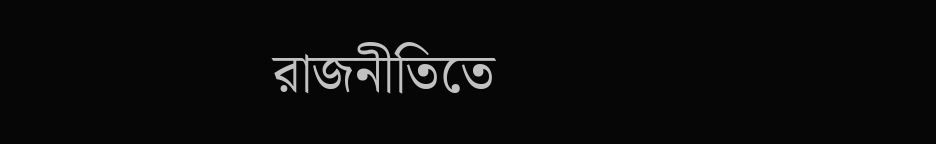রাজনীতিতে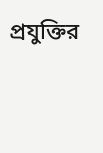প্রযুক্তির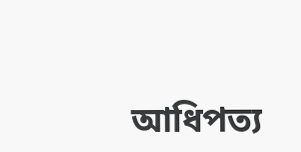আধিপত্য